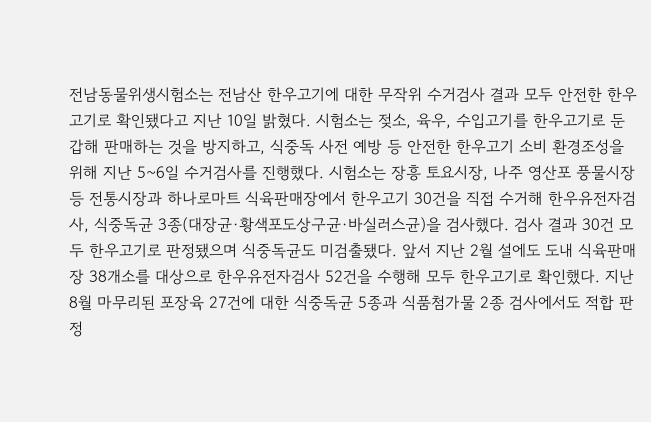전남동물위생시험소는 전남산 한우고기에 대한 무작위 수거검사 결과 모두 안전한 한우고기로 확인됐다고 지난 10일 밝혔다. 시험소는 젖소, 육우, 수입고기를 한우고기로 둔갑해 판매하는 것을 방지하고, 식중독 사전 예방 등 안전한 한우고기 소비 환경조성을 위해 지난 5~6일 수거검사를 진행했다. 시험소는 장흥 토요시장, 나주 영산포 풍물시장 등 전통시장과 하나로마트 식육판매장에서 한우고기 30건을 직접 수거해 한우유전자검사, 식중독균 3종(대장균·황색포도상구균·바실러스균)을 검사했다. 검사 결과 30건 모두 한우고기로 판정됐으며 식중독균도 미검출됐다. 앞서 지난 2월 설에도 도내 식육판매장 38개소를 대상으로 한우유전자검사 52건을 수행해 모두 한우고기로 확인했다. 지난 8월 마무리된 포장육 27건에 대한 식중독균 5종과 식품첨가물 2종 검사에서도 적합 판정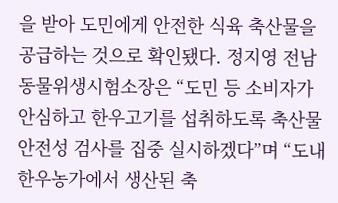을 받아 도민에게 안전한 식육 축산물을 공급하는 것으로 확인됐다. 정지영 전남동물위생시험소장은 “도민 등 소비자가 안심하고 한우고기를 섭취하도록 축산물 안전성 검사를 집중 실시하겠다”며 “도내 한우농가에서 생산된 축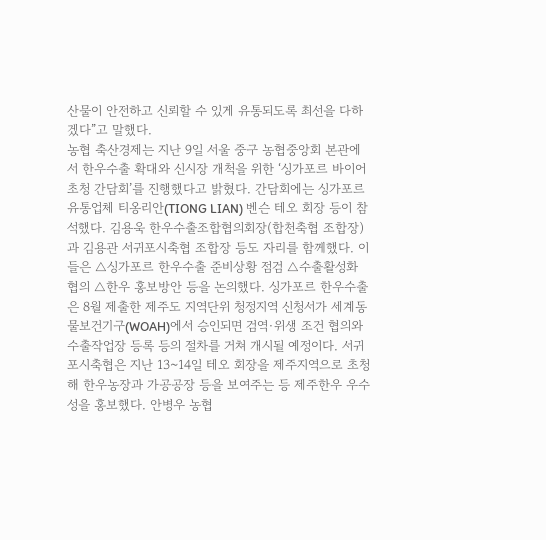산물이 안전하고 신뢰할 수 있게 유통되도록 최선을 다하겠다”고 말했다.
농협 축산경제는 지난 9일 서울 중구 농협중앙회 본관에서 한우수출 확대와 신시장 개척을 위한 ‘싱가포르 바이어 초청 간담회’를 진행했다고 밝혔다. 간담회에는 싱가포르 유통업체 티옹리안(TIONG LIAN) 벤슨 테오 회장 등이 참석했다. 김용욱 한우수출조합협의회장(합천축협 조합장)과 김용관 서귀포시축협 조합장 등도 자리를 함께했다. 이들은 △싱가포르 한우수출 준비상황 점검 △수출활성화 협의 △한우 홍보방안 등을 논의했다. 싱가포르 한우수출은 8월 제출한 제주도 지역단위 청정지역 신청서가 세계동물보건기구(WOAH)에서 승인되면 검역·위생 조건 협의와 수출작업장 등록 등의 절차를 거쳐 개시될 예정이다. 서귀포시축협은 지난 13~14일 테오 회장을 제주지역으로 초청해 한우농장과 가공공장 등을 보여주는 등 제주한우 우수성을 홍보했다. 안병우 농협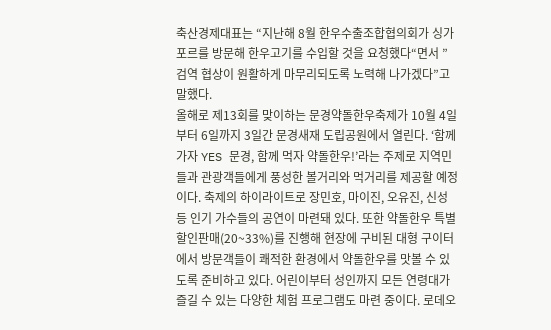축산경제대표는 “지난해 8월 한우수출조합협의회가 싱가포르를 방문해 한우고기를 수입할 것을 요청했다“면서 ”검역 협상이 원활하게 마무리되도록 노력해 나가겠다”고 말했다.
올해로 제13회를 맞이하는 문경약돌한우축제가 10월 4일부터 6일까지 3일간 문경새재 도립공원에서 열린다. ‘함께 가자 YES 문경, 함께 먹자 약돌한우!’라는 주제로 지역민들과 관광객들에게 풍성한 볼거리와 먹거리를 제공할 예정이다. 축제의 하이라이트로 장민호, 마이진, 오유진, 신성 등 인기 가수들의 공연이 마련돼 있다. 또한 약돌한우 특별할인판매(20~33%)를 진행해 현장에 구비된 대형 구이터에서 방문객들이 쾌적한 환경에서 약돌한우를 맛볼 수 있도록 준비하고 있다. 어린이부터 성인까지 모든 연령대가 즐길 수 있는 다양한 체험 프로그램도 마련 중이다. 로데오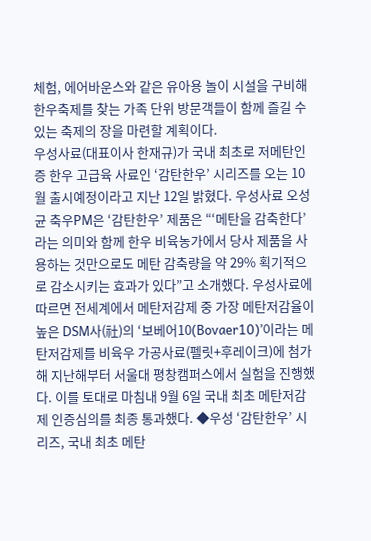체험, 에어바운스와 같은 유아용 놀이 시설을 구비해 한우축제를 찾는 가족 단위 방문객들이 함께 즐길 수 있는 축제의 장을 마련할 계획이다.
우성사료(대표이사 한재규)가 국내 최초로 저메탄인증 한우 고급육 사료인 ‘감탄한우’ 시리즈를 오는 10월 출시예정이라고 지난 12일 밝혔다. 우성사료 오성균 축우PM은 ‘감탄한우’ 제품은 “‘메탄을 감축한다’라는 의미와 함께 한우 비육농가에서 당사 제품을 사용하는 것만으로도 메탄 감축량을 약 29% 획기적으로 감소시키는 효과가 있다”고 소개했다. 우성사료에 따르면 전세계에서 메탄저감제 중 가장 메탄저감율이 높은 DSM사(社)의 ‘보베어10(Bovaer10)’이라는 메탄저감제를 비육우 가공사료(펠릿+후레이크)에 첨가해 지난해부터 서울대 평창캠퍼스에서 실험을 진행했다. 이를 토대로 마침내 9월 6일 국내 최초 메탄저감제 인증심의를 최종 통과했다. ◆우성 ‘감탄한우’ 시리즈, 국내 최초 메탄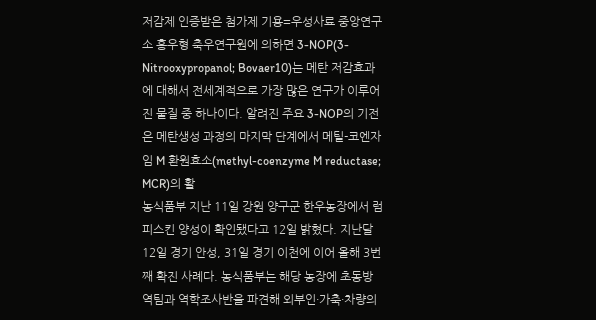저감제 인증받은 첨가제 기용=우성사료 중앙연구소 홍우형 축우연구원에 의하면 3-NOP(3-Nitrooxypropanol; Bovaer10)는 메탄 저감효과에 대해서 전세계적으로 가장 많은 연구가 이루어진 물질 중 하나이다. 알려진 주요 3-NOP의 기전은 메탄생성 과정의 마지막 단계에서 메틸-코엔자임 M 환원효소(methyl-coenzyme M reductase; MCR)의 활
농식품부 지난 11일 강원 양구군 한우농장에서 럼피스킨 양성이 확인됐다고 12일 밝혔다. 지난달 12일 경기 안성, 31일 경기 이천에 이어 올해 3번째 확진 사례다. 농식품부는 해당 농장에 초동방역팀과 역학조사반을 파견해 외부인·가축·차량의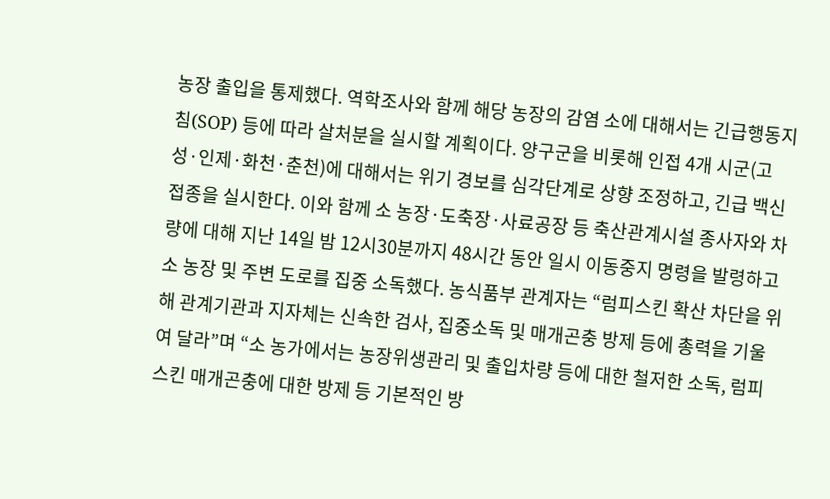농장 출입을 통제했다. 역학조사와 함께 해당 농장의 감염 소에 대해서는 긴급행동지침(SOP) 등에 따라 살처분을 실시할 계획이다. 양구군을 비롯해 인접 4개 시군(고성·인제·화천·춘천)에 대해서는 위기 경보를 심각단계로 상향 조정하고, 긴급 백신접종을 실시한다. 이와 함께 소 농장·도축장·사료공장 등 축산관계시설 종사자와 차량에 대해 지난 14일 밤 12시30분까지 48시간 동안 일시 이동중지 명령을 발령하고 소 농장 및 주변 도로를 집중 소독했다. 농식품부 관계자는 “럼피스킨 확산 차단을 위해 관계기관과 지자체는 신속한 검사, 집중소독 및 매개곤충 방제 등에 총력을 기울여 달라”며 “소 농가에서는 농장위생관리 및 출입차량 등에 대한 철저한 소독, 럼피스킨 매개곤충에 대한 방제 등 기본적인 방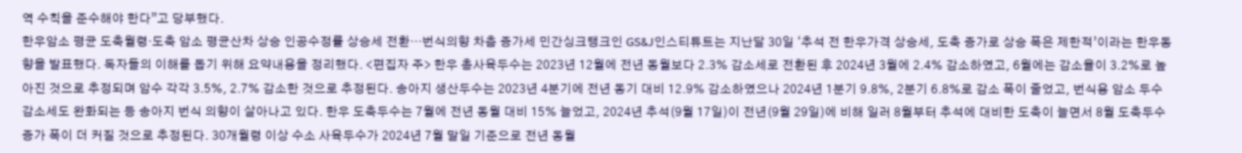역 수칙을 준수해야 한다”고 당부했다.
한우암소 평균 도축월령·도축 암소 평균산차 상승 인공수정률 상승세 전환…번식의향 차츰 증가세 민간싱크탱크인 GS&J인스티튜트는 지난달 30일 ‘추석 전 한우가격 상승세, 도축 증가로 상승 폭은 제한적’이라는 한우동향을 발표했다. 독자들의 이해를 돕기 위해 요약내용을 정리했다. <편집자 주> 한우 총사육두수는 2023년 12월에 전년 동월보다 2.3% 감소세로 전환된 후 2024년 3월에 2.4% 감소하였고, 6월에는 감소율이 3.2%로 높아진 것으로 추정되며 암수 각각 3.5%, 2.7% 감소한 것으로 추정된다. 송아지 생산두수는 2023년 4분기에 전년 동기 대비 12.9% 감소하였으나 2024년 1분기 9.8%, 2분기 6.8%로 감소 폭이 줄었고, 번식용 암소 두수 감소세도 완화되는 등 송아지 번식 의향이 살아나고 있다. 한우 도축두수는 7월에 전년 동월 대비 15% 늘었고, 2024년 추석(9월 17일)이 전년(9월 29일)에 비해 일러 8월부터 추석에 대비한 도축이 늘면서 8월 도축두수 증가 폭이 더 커질 것으로 추정된다. 30개월령 이상 수소 사육두수가 2024년 7월 말일 기준으로 전년 동월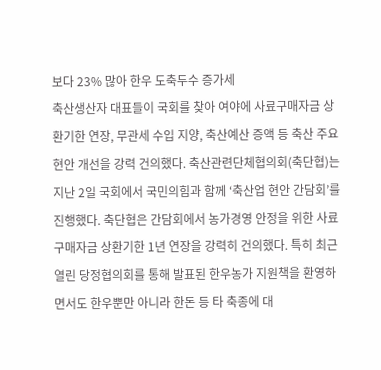보다 23% 많아 한우 도축두수 증가세
축산생산자 대표들이 국회를 찾아 여야에 사료구매자금 상환기한 연장, 무관세 수입 지양, 축산예산 증액 등 축산 주요 현안 개선을 강력 건의했다. 축산관련단체협의회(축단협)는 지난 2일 국회에서 국민의힘과 함께 ‘축산업 현안 간담회’를 진행했다. 축단협은 간담회에서 농가경영 안정을 위한 사료구매자금 상환기한 1년 연장을 강력히 건의했다. 특히 최근 열린 당정협의회를 통해 발표된 한우농가 지원책을 환영하면서도 한우뿐만 아니라 한돈 등 타 축종에 대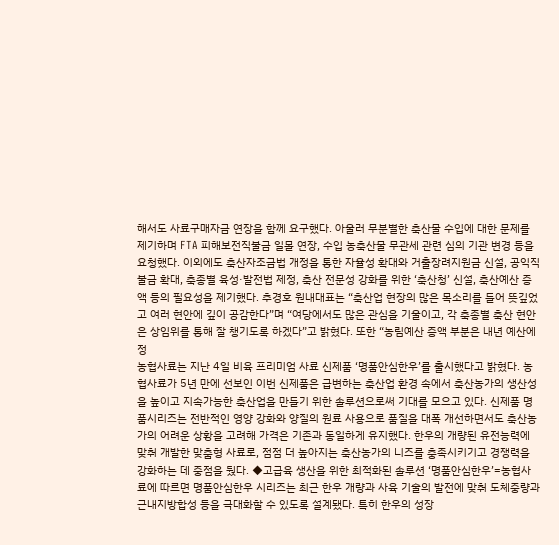해서도 사료구매자금 연장을 함께 요구했다. 아울러 무분별한 축산물 수입에 대한 문제를 제기하며 FTA 피해보전직불금 일몰 연장, 수입 농축산물 무관세 관련 심의 기관 변경 등을 요청했다. 이외에도 축산자조금법 개정을 통한 자율성 확대와 거출장려지원금 신설, 공익직불금 확대, 축종별 육성·발전법 제정, 축산 전문성 강화를 위한 ‘축산청’ 신설, 축산예산 증액 등의 필요성을 제기했다. 추경호 원내대표는 “축산업 현장의 많은 목소리를 들어 뜻깊었고 여러 현안에 깊이 공감한다”며 “여당에서도 많은 관심을 기울이고, 각 축종별 축산 현안은 상임위를 통해 잘 챙기도록 하겠다”고 밝혔다. 또한 “농림예산 증액 부분은 내년 예산에 정
농협사료는 지난 4일 비육 프리미엄 사료 신제품 ‘명품안심한우’를 출시했다고 밝혔다. 농협사료가 5년 만에 선보인 이번 신제품은 급변하는 축산업 환경 속에서 축산농가의 생산성을 높이고 지속가능한 축산업을 만들기 위한 솔루션으로써 기대를 모으고 있다. 신제품 명품시리즈는 전반적인 영양 강화와 양질의 원료 사용으로 품질을 대폭 개선하면서도 축산농가의 어려운 상황을 고려해 가격은 기존과 동일하게 유지했다. 한우의 개량된 유전능력에 맞춰 개발한 맞춤형 사료로, 점점 더 높아지는 축산농가의 니즈를 충족시키기고 경쟁력을 강화하는 데 중점을 뒀다. ◆고급육 생산을 위한 최적화된 솔루션 ‘명품안심한우’=농협사료에 따르면 명품안심한우 시리즈는 최근 한우 개량과 사육 기술의 발전에 맞춰 도체중량과 근내지방합성 등을 극대화할 수 있도록 설계됐다. 특히 한우의 성장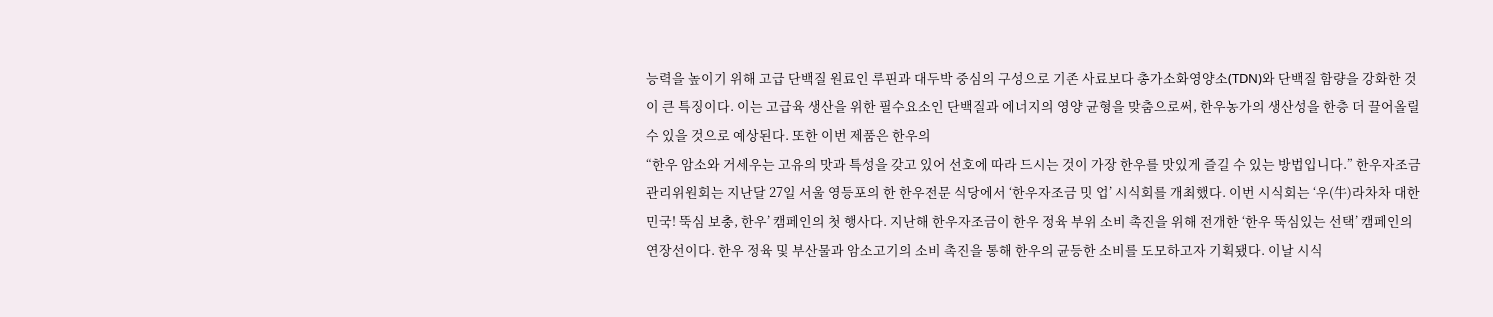능력을 높이기 위해 고급 단백질 원료인 루핀과 대두박 중심의 구성으로 기존 사료보다 총가소화영양소(TDN)와 단백질 함량을 강화한 것이 큰 특징이다. 이는 고급육 생산을 위한 필수요소인 단백질과 에너지의 영양 균형을 맞춤으로써, 한우농가의 생산성을 한층 더 끌어올릴 수 있을 것으로 예상된다. 또한 이번 제품은 한우의
“한우 암소와 거세우는 고유의 맛과 특성을 갖고 있어 선호에 따라 드시는 것이 가장 한우를 맛있게 즐길 수 있는 방법입니다.” 한우자조금관리위원회는 지난달 27일 서울 영등포의 한 한우전문 식당에서 ‘한우자조금 밋 업’ 시식회를 개최했다. 이번 시식회는 ‘우(牛)라차차 대한민국! 뚝심 보충, 한우’ 캠페인의 첫 행사다. 지난해 한우자조금이 한우 정육 부위 소비 촉진을 위해 전개한 ‘한우 뚝심있는 선택’ 캠페인의 연장선이다. 한우 정육 및 부산물과 암소고기의 소비 촉진을 통해 한우의 균등한 소비를 도모하고자 기획됐다. 이날 시식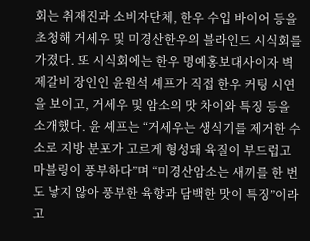회는 취재진과 소비자단체, 한우 수입 바이어 등을 초청해 거세우 및 미경산한우의 블라인드 시식회를 가졌다. 또 시식회에는 한우 명예홍보대사이자 벽제갈비 장인인 윤원석 셰프가 직접 한우 커팅 시연을 보이고, 거세우 및 암소의 맛 차이와 특징 등을 소개했다. 윤 셰프는 “거세우는 생식기를 제거한 수소로 지방 분포가 고르게 형성돼 육질이 부드럽고 마블링이 풍부하다”며 “미경산암소는 새끼를 한 번도 낳지 않아 풍부한 육향과 담백한 맛이 특징”이라고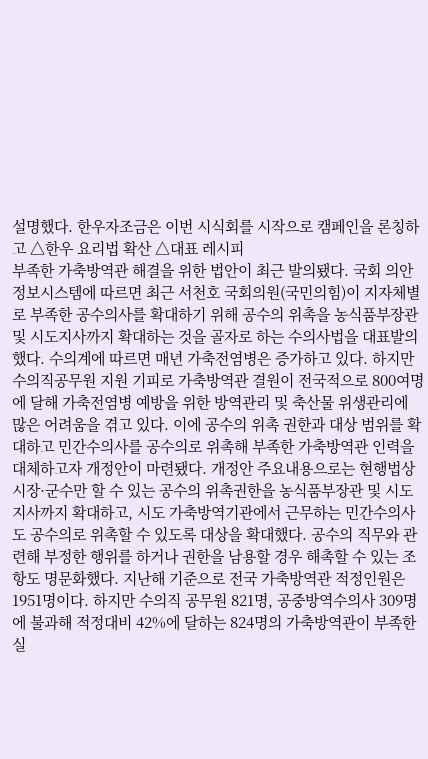설명했다. 한우자조금은 이번 시식회를 시작으로 캠페인을 론칭하고 △한우 요리법 확산 △대표 레시피
부족한 가축방역관 해결을 위한 법안이 최근 발의됐다. 국회 의안정보시스템에 따르면 최근 서천호 국회의원(국민의힘)이 지자체별로 부족한 공수의사를 확대하기 위해 공수의 위촉을 농식품부장관 및 시도지사까지 확대하는 것을 골자로 하는 수의사법을 대표발의했다. 수의계에 따르면 매년 가축전염병은 증가하고 있다. 하지만 수의직공무원 지원 기피로 가축방역관 결원이 전국적으로 800여명에 달해 가축전염병 예방을 위한 방역관리 및 축산물 위생관리에 많은 어려움을 겪고 있다. 이에 공수의 위촉 권한과 대상 범위를 확대하고 민간수의사를 공수의로 위촉해 부족한 가축방역관 인력을 대체하고자 개정안이 마련됐다. 개정안 주요내용으로는 현행법상 시장·군수만 할 수 있는 공수의 위촉권한을 농식품부장관 및 시도지사까지 확대하고, 시도 가축방역기관에서 근무하는 민간수의사도 공수의로 위촉할 수 있도록 대상을 확대했다. 공수의 직무와 관련해 부정한 행위를 하거나 권한을 남용할 경우 해촉할 수 있는 조항도 명문화했다. 지난해 기준으로 전국 가축방역관 적정인원은 1951명이다. 하지만 수의직 공무원 821명, 공중방역수의사 309명에 불과해 적정대비 42%에 달하는 824명의 가축방역관이 부족한 실